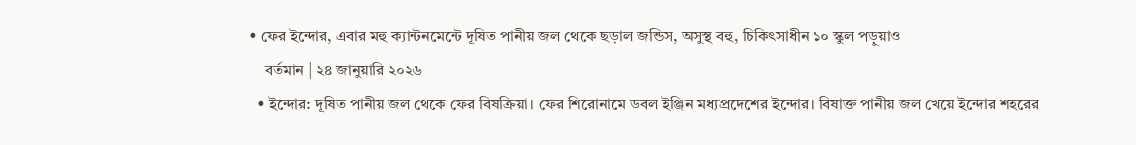• ফের ইন্দোর, এবার মহু ক্যান্টনমেন্টে দূষিত পানীয় জল থেকে ছড়াল জন্ডিস, অসুস্থ বহু, চিকিৎসাধীন ১০ স্কুল পড়ুয়াও
    বর্তমান | ২৪ জানুয়ারি ২০২৬
  • ইন্দোর: দূষিত পানীয় জল থেকে ফের বিষক্রিয়া। ফের শিরোনামে ডবল ইঞ্জিন মধ্যপ্রদেশের ইন্দোর। বিষাক্ত পানীয় জল খেয়ে ইন্দোর শহরের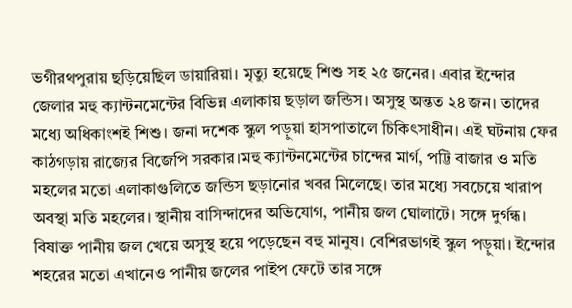ভগীরথপুরায় ছড়িয়েছিল ডায়ারিয়া। মৃত্যু হয়েছে শিশু সহ ২৫ জনের। এবার ইন্দোর জেলার মহু ক্যান্টনমেন্টের বিভিন্ন এলাকায় ছড়াল জন্ডিস। অসুস্থ অন্তত ২৪ জন। তাদের মধ্যে অধিকাংশই শিশু। জনা দশেক স্কুল পড়ুয়া হাসপাতালে চিকিৎসাধীন। এই ঘটনায় ফের কাঠগড়ায় রাজ্যের বিজেপি সরকার।মহু ক্যান্টনমেন্টের চান্দের মার্গ, পট্টি বাজার ও মতি মহলের মতো এলাকাগুলিতে জন্ডিস ছড়ানোর খবর মিলেছে। তার মধ্যে সবচেয়ে খারাপ অবস্থা মতি মহলের। স্থানীয় বাসিন্দাদের অভিযোগ, পানীয় জল ঘোলাটে। সঙ্গে দুর্গন্ধ। বিষাক্ত পানীয় জল খেয়ে অসুস্থ হয়ে পড়েছেন বহু মানুষ। বেশিরভাগই স্কুল পড়ুয়া। ইন্দোর শহরের মতো এখানেও পানীয় জলের পাইপ ফেটে তার সঙ্গে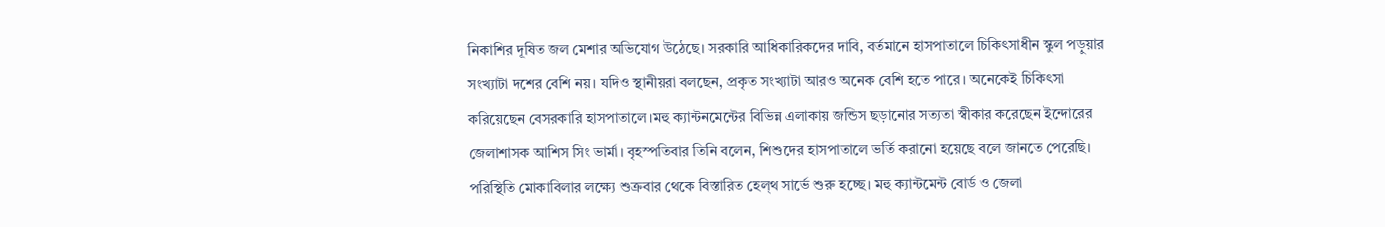নিকাশির দূষিত জল মেশার অভিযোগ উঠেছে। সরকারি আধিকারিকদের দাবি, বর্তমানে হাসপাতালে চিকিৎসাধীন স্কুল পড়ুয়ার সংখ্যাটা দশের বেশি নয়। যদিও স্থানীয়রা বলছেন, প্রকৃত সংখ্যাটা আরও অনেক বেশি হতে পারে। অনেকেই চিকিৎসা করিয়েছেন বেসরকারি হাসপাতালে।মহু ক্যান্টনমেন্টের বিভিন্ন এলাকায় জন্ডিস ছড়ানোর সত্যতা স্বীকার করেছেন ইন্দোরের জেলাশাসক আশিস সিং ভার্মা। বৃহস্পতিবার তিনি বলেন, শিশুদের হাসপাতালে ভর্তি করানো হয়েছে বলে জানতে পেরেছি। পরিস্থিতি মোকাবিলার লক্ষ্যে শুক্রবার থেকে বিস্তারিত হেল্থ সার্ভে শুরু হচ্ছে। মহু ক্যান্টমেন্ট বোর্ড ও জেলা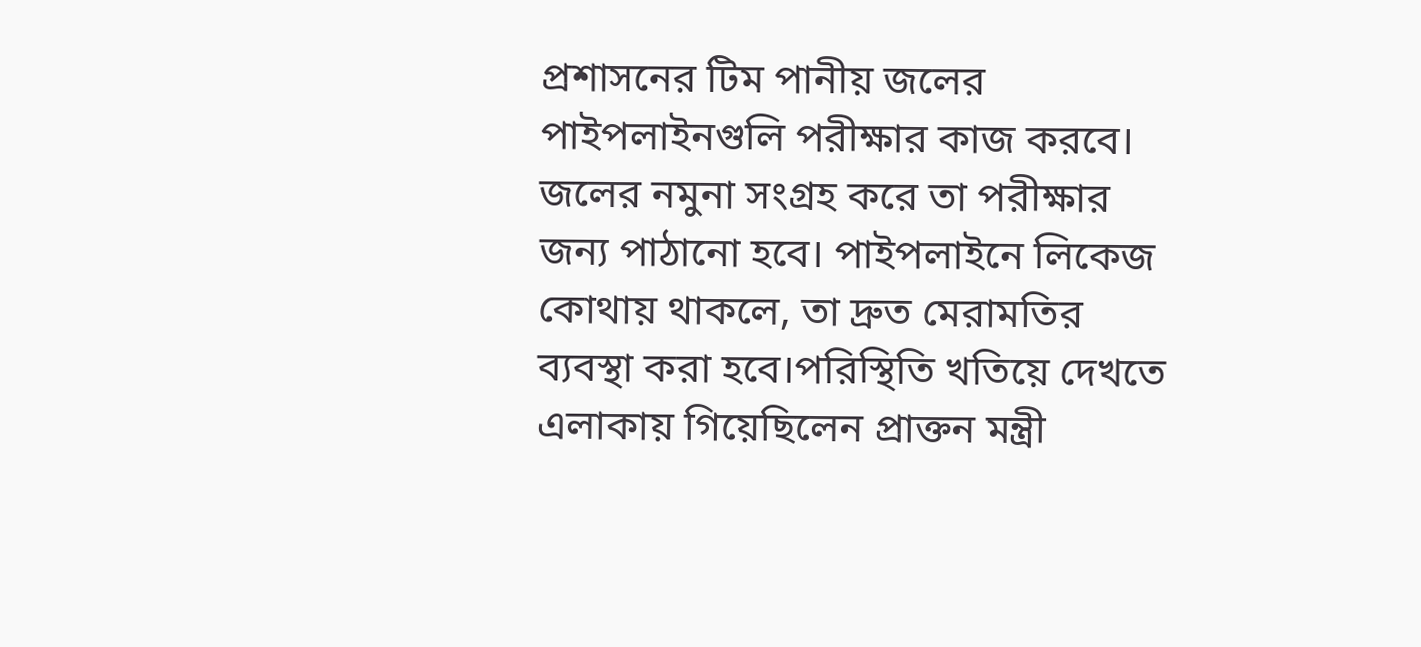প্রশাসনের টিম পানীয় জলের পাইপলাইনগুলি পরীক্ষার কাজ করবে। জলের নমুনা সংগ্রহ করে তা পরীক্ষার জন্য পাঠানো হবে। পাইপলাইনে লিকেজ কোথায় থাকলে, তা দ্রুত মেরামতির ব্যবস্থা করা হবে।পরিস্থিতি খতিয়ে দেখতে এলাকায় গিয়েছিলেন প্রাক্তন মন্ত্রী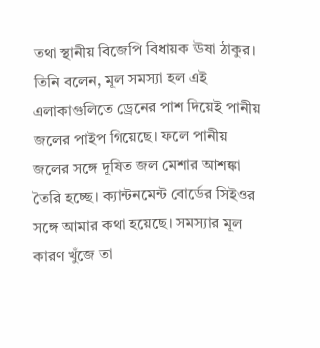তথা স্থানীয় বিজেপি বিধায়ক ঊষা ঠাকুর। তিনি বলেন, মূল সমস্যা হল এই এলাকাগুলিতে ড্রেনের পাশ দিয়েই পানীয় জলের পাইপ গিয়েছে। ফলে পানীয় জলের সঙ্গে দূষিত জল মেশার আশঙ্কা তৈরি হচ্ছে। ক্যান্টনমেন্ট বোর্ডের সিইওর সঙ্গে আমার কথা হয়েছে। সমস্যার মূল কারণ খুঁজে তা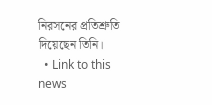নিরসনের প্রতিশ্রুতি দিয়েছেন তিনি।
  • Link to this news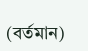(বর্তমান)